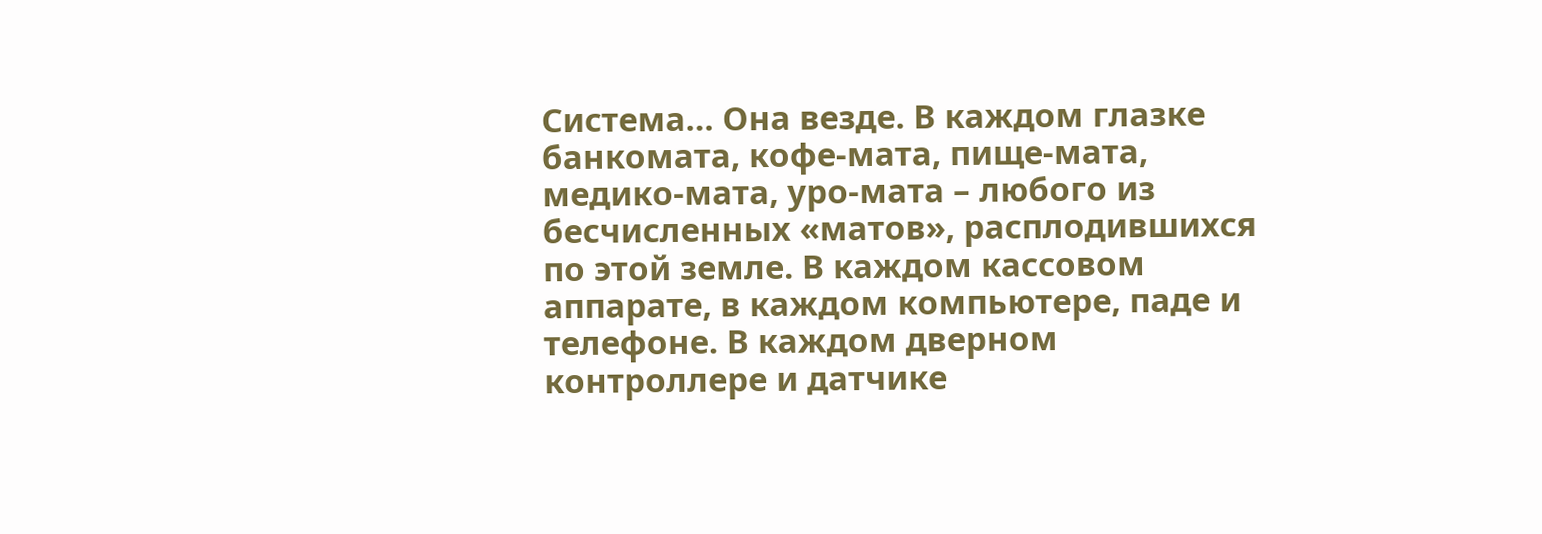Система… Она везде. В каждом глазке банкомата, кофе-мата, пище-мата, медико-мата, уро-мата – любого из бесчисленных «матов», расплодившихся по этой земле. В каждом кассовом аппарате, в каждом компьютере, паде и телефоне. В каждом дверном контроллере и датчике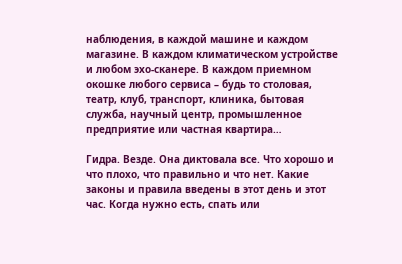наблюдения, в каждой машине и каждом магазине. В каждом климатическом устройстве и любом эхо-сканере. В каждом приемном окошке любого сервиса – будь то столовая, театр, клуб, транспорт, клиника, бытовая служба, научный центр, промышленное предприятие или частная квартира…

Гидра. Везде. Она диктовала все. Что хорошо и что плохо, что правильно и что нет. Какие законы и правила введены в этот день и этот час. Когда нужно есть, спать или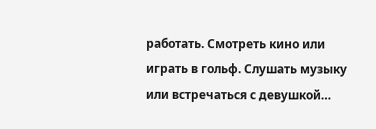работать. Смотреть кино или играть в гольф. Слушать музыку или встречаться с девушкой…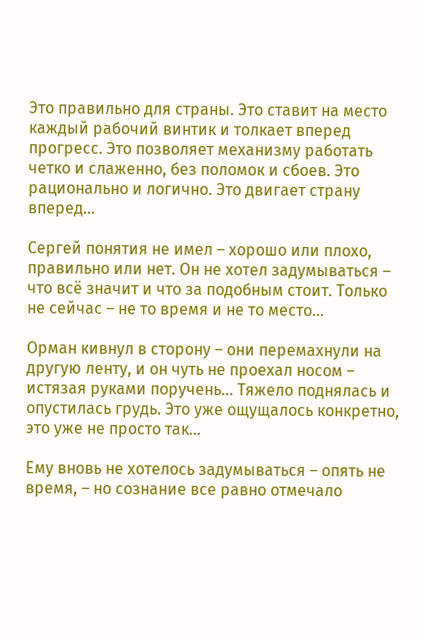Это правильно для страны. Это ставит на место каждый рабочий винтик и толкает вперед прогресс. Это позволяет механизму работать четко и слаженно, без поломок и сбоев. Это рационально и логично. Это двигает страну вперед…

Сергей понятия не имел – хорошо или плохо, правильно или нет. Он не хотел задумываться – что всё значит и что за подобным стоит. Только не сейчас – не то время и не то место…

Орман кивнул в сторону – они перемахнули на другую ленту, и он чуть не проехал носом – истязая руками поручень… Тяжело поднялась и опустилась грудь. Это уже ощущалось конкретно, это уже не просто так…

Ему вновь не хотелось задумываться – опять не время, – но сознание все равно отмечало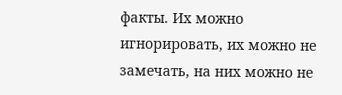факты. Их можно игнорировать, их можно не замечать, на них можно не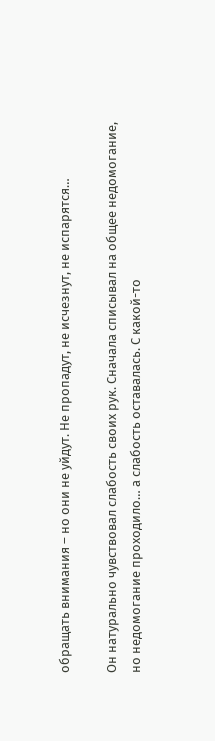обращать внимания – но они не уйдут. Не пропадут, не исчезнут, не испарятся…

Он натурально чувствовал слабость своих рук. Сначала списывал на общее недомогание, но недомогание проходило… а слабость оставалась. С какой-то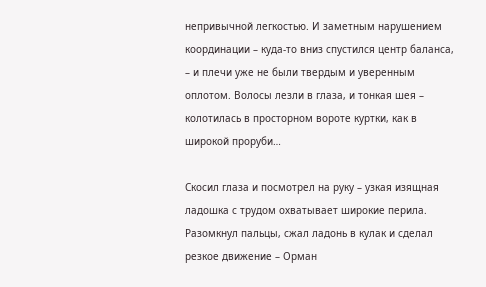непривычной легкостью. И заметным нарушением координации – куда-то вниз спустился центр баланса, – и плечи уже не были твердым и уверенным оплотом. Волосы лезли в глаза, и тонкая шея – колотилась в просторном вороте куртки, как в широкой проруби…

Скосил глаза и посмотрел на руку – узкая изящная ладошка с трудом охватывает широкие перила. Разомкнул пальцы, сжал ладонь в кулак и сделал резкое движение – Орман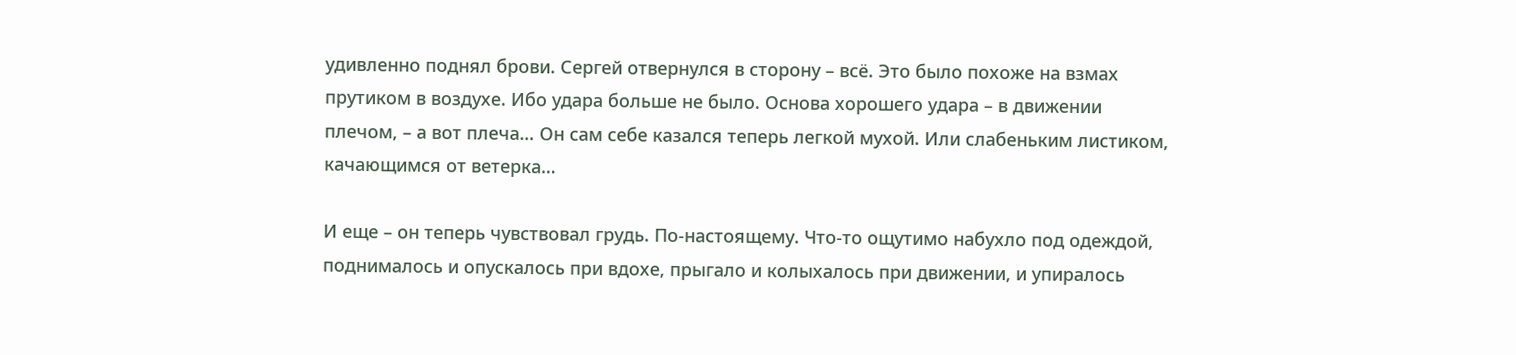удивленно поднял брови. Сергей отвернулся в сторону – всё. Это было похоже на взмах прутиком в воздухе. Ибо удара больше не было. Основа хорошего удара – в движении плечом, – а вот плеча… Он сам себе казался теперь легкой мухой. Или слабеньким листиком, качающимся от ветерка…

И еще – он теперь чувствовал грудь. По-настоящему. Что-то ощутимо набухло под одеждой, поднималось и опускалось при вдохе, прыгало и колыхалось при движении, и упиралось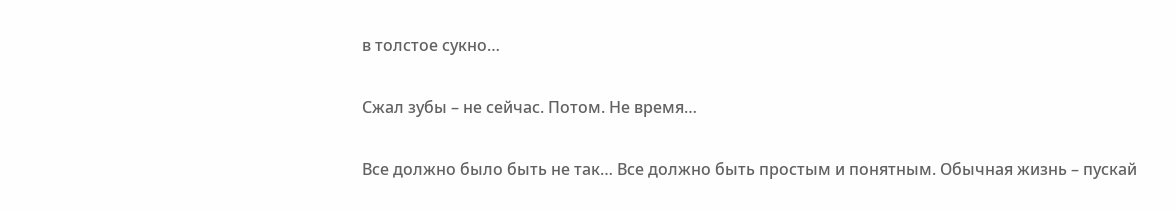в толстое сукно…

Сжал зубы – не сейчас. Потом. Не время…

Все должно было быть не так… Все должно быть простым и понятным. Обычная жизнь – пускай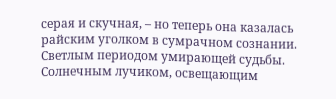серая и скучная, – но теперь она казалась райским уголком в сумрачном сознании. Светлым периодом умирающей судьбы. Солнечным лучиком, освещающим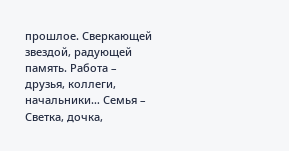прошлое. Сверкающей звездой, радующей память. Работа – друзья, коллеги, начальники… Семья – Светка, дочка,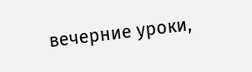вечерние уроки,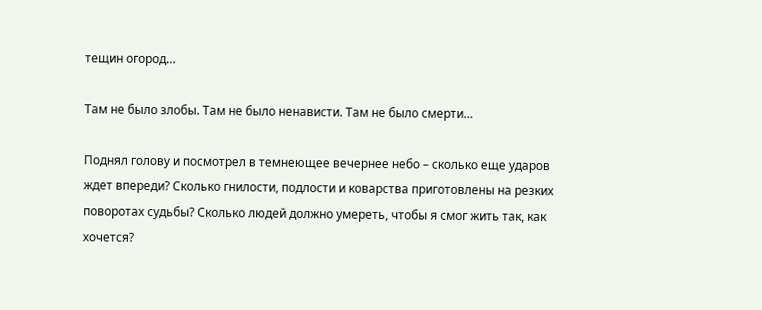тещин огород…

Там не было злобы. Там не было ненависти. Там не было смерти…

Поднял голову и посмотрел в темнеющее вечернее небо – сколько еще ударов ждет впереди? Сколько гнилости, подлости и коварства приготовлены на резких поворотах судьбы? Сколько людей должно умереть, чтобы я смог жить так, как хочется?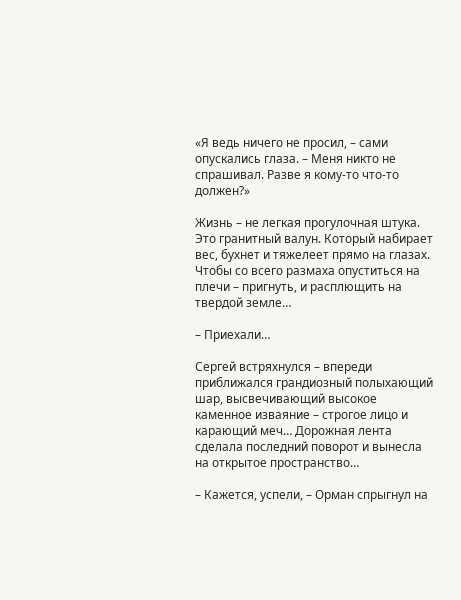«Я ведь ничего не просил, – сами опускались глаза. – Меня никто не спрашивал. Разве я кому-то что-то должен?»

Жизнь – не легкая прогулочная штука. Это гранитный валун. Который набирает вес, бухнет и тяжелеет прямо на глазах. Чтобы со всего размаха опуститься на плечи – пригнуть, и расплющить на твердой земле…

– Приехали…

Сергей встряхнулся – впереди приближался грандиозный полыхающий шар, высвечивающий высокое каменное изваяние – строгое лицо и карающий меч… Дорожная лента сделала последний поворот и вынесла на открытое пространство…

– Кажется, успели, – Орман спрыгнул на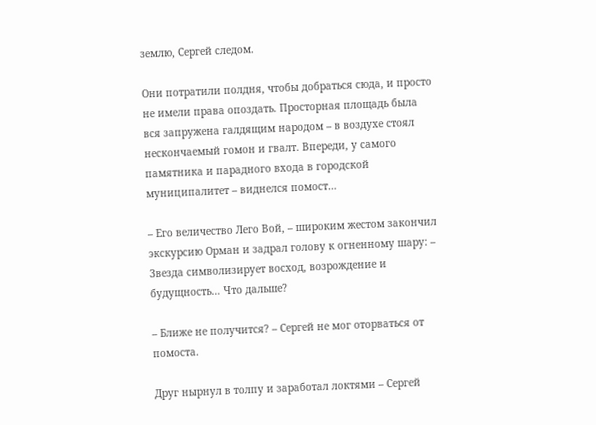землю, Сергей следом.

Они потратили полдня, чтобы добраться сюда, и просто не имели права опоздать. Просторная площадь была вся запружена галдящим народом – в воздухе стоял нескончаемый гомон и гвалт. Впереди, у самого памятника и парадного входа в городской муниципалитет – виднелся помост…

– Его величество Лего Вой, – широким жестом закончил экскурсию Орман и задрал голову к огненному шару: – Звезда символизирует восход, возрождение и будущность… Что дальше?

– Ближе не получится? – Сергей не мог оторваться от помоста.

Друг нырнул в толпу и заработал локтями – Сергей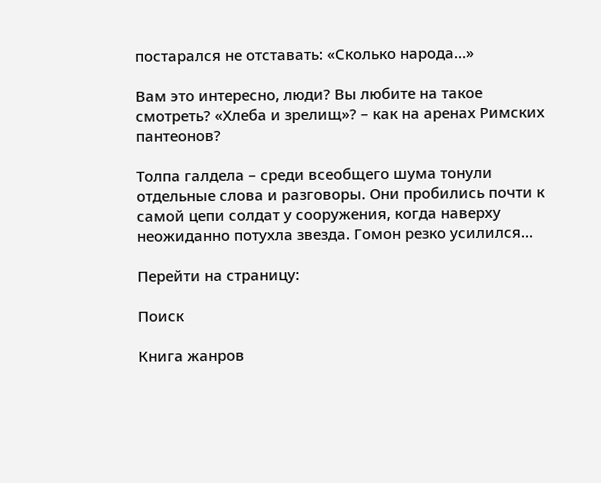постарался не отставать: «Сколько народа…»

Вам это интересно, люди? Вы любите на такое смотреть? «Хлеба и зрелищ»? – как на аренах Римских пантеонов?

Толпа галдела – среди всеобщего шума тонули отдельные слова и разговоры. Они пробились почти к самой цепи солдат у сооружения, когда наверху неожиданно потухла звезда. Гомон резко усилился…

Перейти на страницу:

Поиск

Книга жанров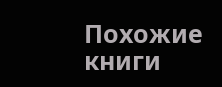Похожие книги